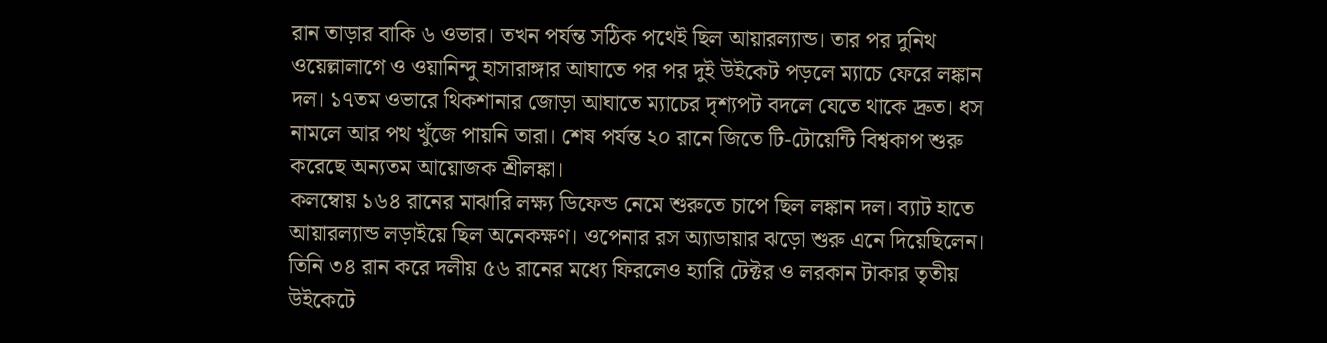রান তাড়ার বাকি ৬ ওভার। তখন পর্যন্ত সঠিক পথেই ছিল আয়ারল্যান্ড। তার পর দুনিথ ওয়েল্লালাগে ও ওয়ানিন্দু হাসারাঙ্গার আঘাতে পর পর দুই উইকেট পড়লে ম্যাচে ফেরে লঙ্কান দল। ১৭তম ওভারে থিকশানার জোড়া আঘাতে ম্যাচের দৃশ্যপট বদলে যেতে থাকে দ্রুত। ধস নামলে আর পথ খুঁজে পায়নি তারা। শেষ পর্যন্ত ২০ রানে জিতে টি-টোয়েন্টি বিশ্বকাপ শুরু করেছে অন্যতম আয়োজক শ্রীলঙ্কা।
কলম্বোয় ১৬৪ রানের মাঝারি লক্ষ্য ডিফেন্ড নেমে শুরুতে চাপে ছিল লঙ্কান দল। ব্যাট হাতে আয়ারল্যান্ড লড়াইয়ে ছিল অনেকক্ষণ। ওপেনার রস অ্যাডায়ার ঝড়ো শুরু এনে দিয়েছিলেন। তিনি ৩৪ রান করে দলীয় ৫৬ রানের মধ্যে ফিরলেও হ্যারি টেক্টর ও লরকান টাকার তৃতীয় উইকেটে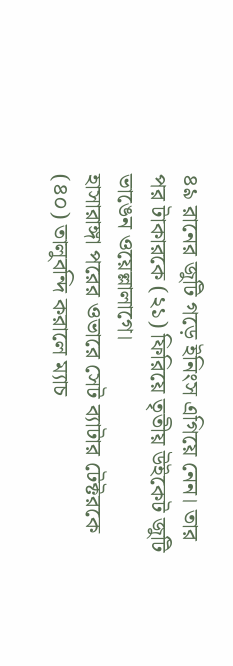৪৯ রানের জুটি গড়ে ইনিংস এগিয়ে নেন। তার পর টাকারকে (২১) ফিরিয়ে তৃতীয় উইকেট জুটি ভাঙেন ওয়েল্লালাগে।
হাসারাঙ্গা পরের ওভারে সেট ব্যাটার টেক্টরকে (৪০) তালুবন্দি করালে ম্যাচ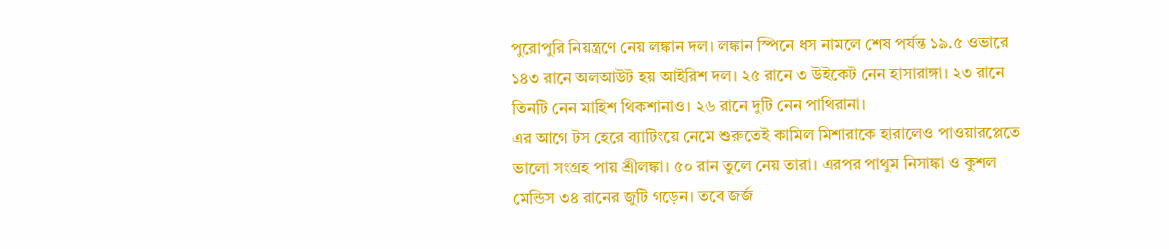পুরোপুরি নিয়ন্ত্রণে নেয় লঙ্কান দল। লঙ্কান স্পিনে ধস নামলে শেষ পর্যন্ত ১৯.৫ ওভারে ১৪৩ রানে অলআউট হয় আইরিশ দল। ২৫ রানে ৩ উইকেট নেন হাসারাঙ্গা। ২৩ রানে তিনটি নেন মাহিশ থিকশানাও। ২৬ রানে দুটি নেন পাথিরানা।
এর আগে টস হেরে ব্যাটিংয়ে নেমে শুরুতেই কামিল মিশারাকে হারালেও পাওয়ারপ্লেতে ভালো সংগ্রহ পায় শ্রীলঙ্কা। ৫০ রান তুলে নেয় তারা। এরপর পাথুম নিসাঙ্কা ও কুশল মেন্ডিস ৩৪ রানের জুটি গড়েন। তবে জর্জ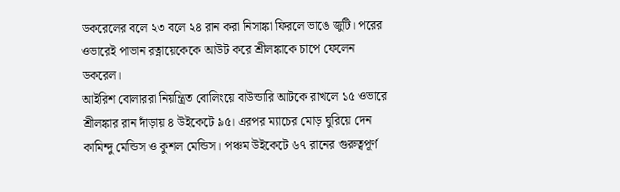ডকরেলের বলে ২৩ বলে ২৪ রান করা নিসাঙ্কা ফিরলে ভাঙে জুটি। পরের ওভারেই পাভান রত্নায়েকেকে আউট করে শ্রীলঙ্কাকে চাপে ফেলেন ডকরেল।
আইরিশ বোলাররা নিয়ন্ত্রিত বোলিংয়ে বাউন্ডারি আটকে রাখলে ১৫ ওভারে শ্রীলঙ্কার রান দাঁড়ায় ৪ উইকেটে ৯৫। এরপর ম্যাচের মোড় ঘুরিয়ে দেন কামিন্দু মেন্ডিস ও কুশল মেন্ডিস। পঞ্চম উইকেটে ৬৭ রানের গুরুত্বপূর্ণ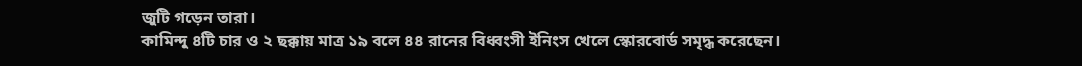জুটি গড়েন তারা।
কামিন্দু ৪টি চার ও ২ ছক্কায় মাত্র ১৯ বলে ৪৪ রানের বিধ্বংসী ইনিংস খেলে স্কোরবোর্ড সমৃদ্ধ করেছেন।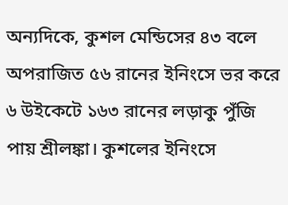অন্যদিকে, কুশল মেন্ডিসের ৪৩ বলে অপরাজিত ৫৬ রানের ইনিংসে ভর করে ৬ উইকেটে ১৬৩ রানের লড়াকু পুঁজি পায় শ্রীলঙ্কা। কুশলের ইনিংসে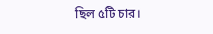ছিল ৫টি চার।